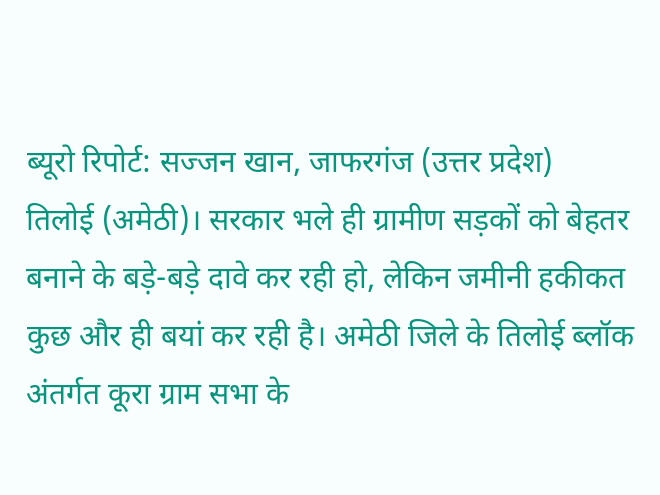ब्यूरो रिपोर्ट: सज्जन खान, जाफरगंज (उत्तर प्रदेश)
तिलोई (अमेठी)। सरकार भले ही ग्रामीण सड़कों को बेहतर बनाने के बड़े-बड़े दावे कर रही हो, लेकिन जमीनी हकीकत कुछ और ही बयां कर रही है। अमेठी जिले के तिलोई ब्लॉक अंतर्गत कूरा ग्राम सभा के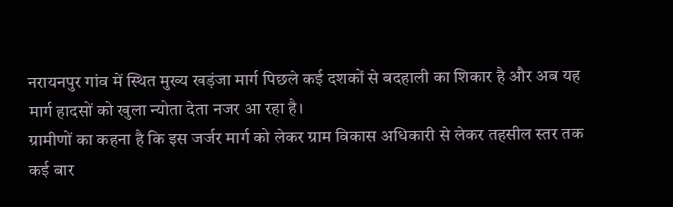नरायनपुर गांव में स्थित मुख्य खड़ंजा मार्ग पिछले कई दशकों से बदहाली का शिकार है और अब यह मार्ग हादसों को खुला न्योता देता नजर आ रहा है।
ग्रामीणों का कहना है कि इस जर्जर मार्ग को लेकर ग्राम विकास अधिकारी से लेकर तहसील स्तर तक कई बार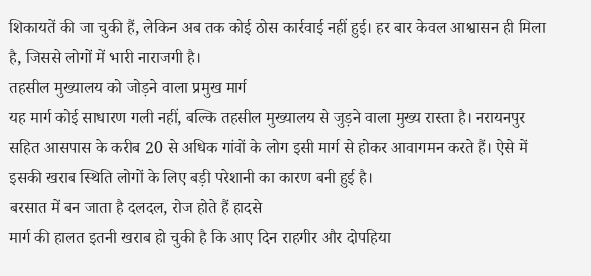शिकायतें की जा चुकी हैं, लेकिन अब तक कोई ठोस कार्रवाई नहीं हुई। हर बार केवल आश्वासन ही मिला है, जिससे लोगों में भारी नाराजगी है।
तहसील मुख्यालय को जोड़ने वाला प्रमुख मार्ग
यह मार्ग कोई साधारण गली नहीं, बल्कि तहसील मुख्यालय से जुड़ने वाला मुख्य रास्ता है। नरायनपुर सहित आसपास के करीब 20 से अधिक गांवों के लोग इसी मार्ग से होकर आवागमन करते हैं। ऐसे में इसकी खराब स्थिति लोगों के लिए बड़ी परेशानी का कारण बनी हुई है।
बरसात में बन जाता है दलदल, रोज होते हैं हादसे
मार्ग की हालत इतनी खराब हो चुकी है कि आए दिन राहगीर और दोपहिया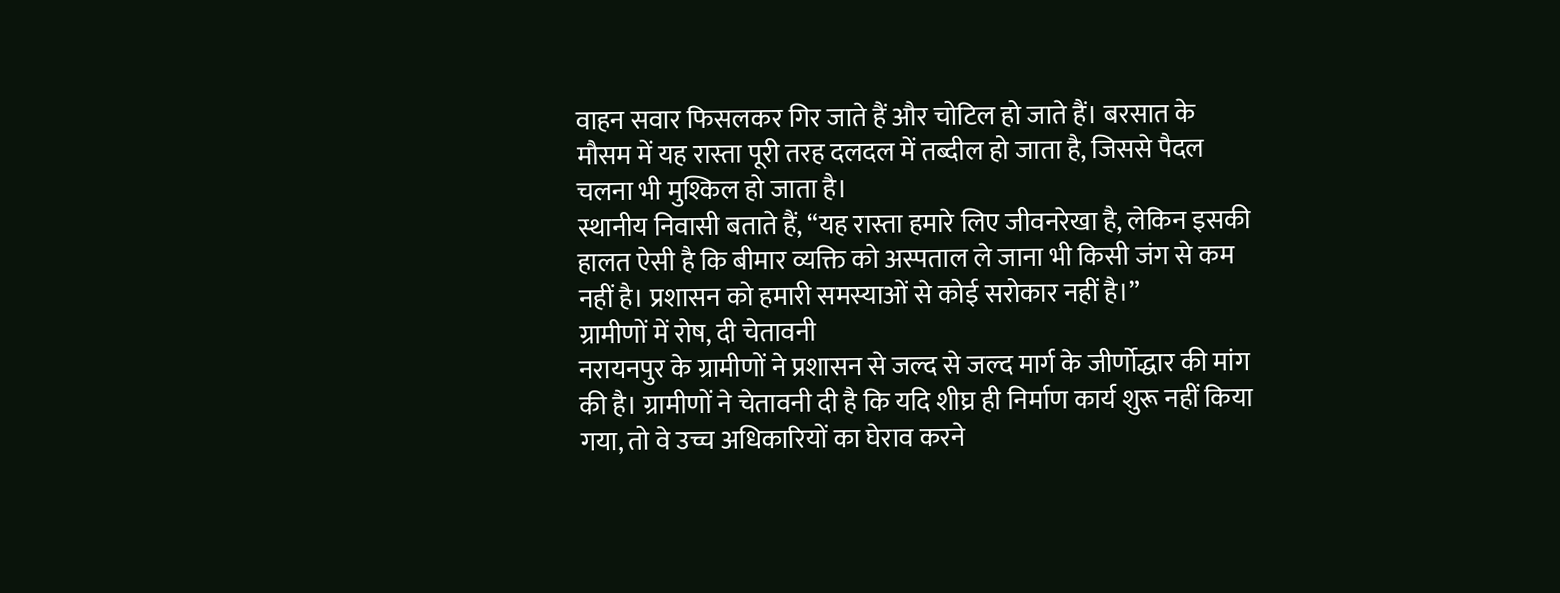वाहन सवार फिसलकर गिर जाते हैं और चोटिल हो जाते हैं। बरसात के मौसम में यह रास्ता पूरी तरह दलदल में तब्दील हो जाता है, जिससे पैदल चलना भी मुश्किल हो जाता है।
स्थानीय निवासी बताते हैं, “यह रास्ता हमारे लिए जीवनरेखा है, लेकिन इसकी हालत ऐसी है कि बीमार व्यक्ति को अस्पताल ले जाना भी किसी जंग से कम नहीं है। प्रशासन को हमारी समस्याओं से कोई सरोकार नहीं है।”
ग्रामीणों में रोष, दी चेतावनी
नरायनपुर के ग्रामीणों ने प्रशासन से जल्द से जल्द मार्ग के जीर्णोद्धार की मांग की है। ग्रामीणों ने चेतावनी दी है कि यदि शीघ्र ही निर्माण कार्य शुरू नहीं किया गया, तो वे उच्च अधिकारियों का घेराव करने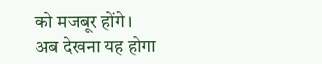को मजबूर होंगे।
अब देखना यह होगा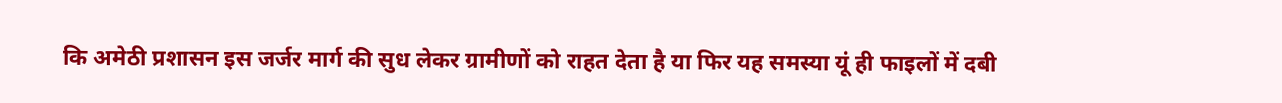कि अमेठी प्रशासन इस जर्जर मार्ग की सुध लेकर ग्रामीणों को राहत देता है या फिर यह समस्या यूं ही फाइलों में दबी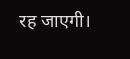रह जाएगी।